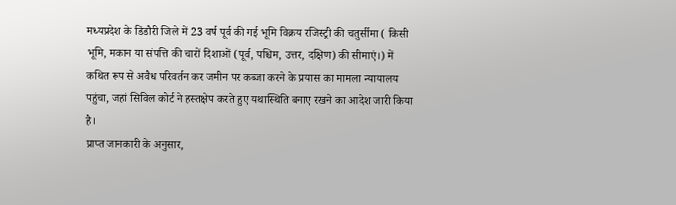मध्यप्रदेश के डिंडौरी जिले में 23 वर्ष पूर्व की गई भूमि विक्रय रजिस्ट्री की चतुर्सीमा ( किसी भूमि, मकान या संपत्ति की चारों दिशाओं (पूर्व, पश्चिम, उत्तर, दक्षिण) की सीमाएं।) में कथित रूप से अवैध परिवर्तन कर जमीन पर कब्जा करने के प्रयास का मामला न्यायालय पहुंचा, जहां सिविल कोर्ट ने हस्तक्षेप करते हुए यथास्थिति बनाए रखने का आदेश जारी किया है।
प्राप्त जानकारी के अनुसार,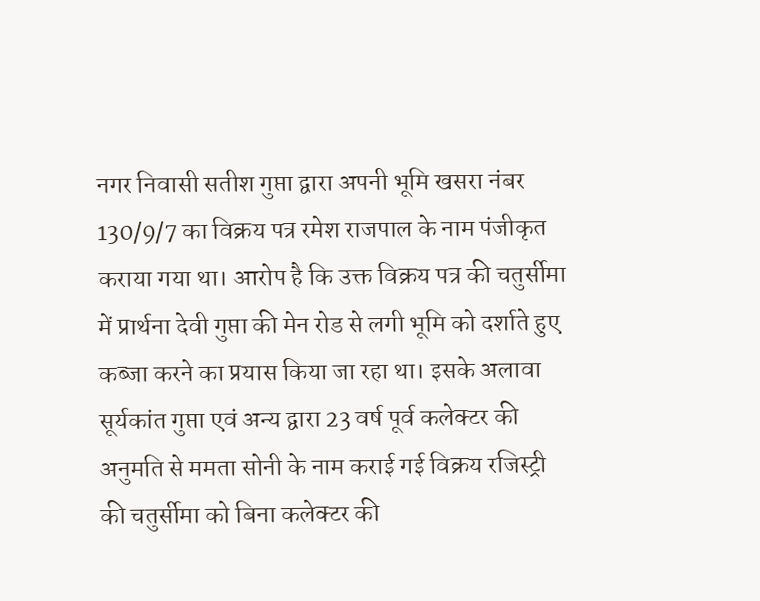नगर निवासी सतीश गुप्ता द्वारा अपनी भूमि खसरा नंबर 130/9/7 का विक्रय पत्र रमेश राजपाल के नाम पंजीकृत कराया गया था। आरोप है कि उक्त विक्रय पत्र की चतुर्सीमा में प्रार्थना देवी गुप्ता की मेन रोड से लगी भूमि को दर्शाते हुए कब्जा करने का प्रयास किया जा रहा था। इसके अलावा सूर्यकांत गुप्ता एवं अन्य द्वारा 23 वर्ष पूर्व कलेक्टर की अनुमति से ममता सोनी के नाम कराई गई विक्रय रजिस्ट्री की चतुर्सीमा को बिना कलेक्टर की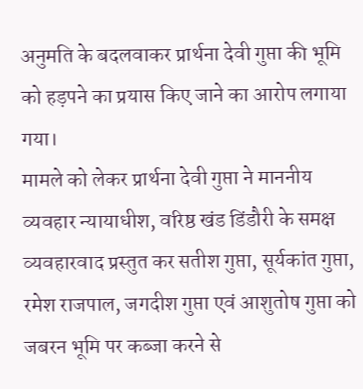अनुमति के बदलवाकर प्रार्थना देवी गुप्ता की भूमि को हड़पने का प्रयास किए जाने का आरोप लगाया गया।
मामले को लेकर प्रार्थना देवी गुप्ता ने माननीय व्यवहार न्यायाधीश, वरिष्ठ खंड डिंडौरी के समक्ष व्यवहारवाद प्रस्तुत कर सतीश गुप्ता, सूर्यकांत गुप्ता, रमेश राजपाल, जगदीश गुप्ता एवं आशुतोष गुप्ता को जबरन भूमि पर कब्जा करने से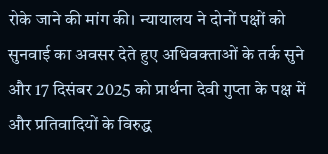रोके जाने की मांग की। न्यायालय ने दोनों पक्षों को सुनवाई का अवसर देते हुए अधिवक्ताओं के तर्क सुने और 17 दिसंबर 2025 को प्रार्थना देवी गुप्ता के पक्ष में और प्रतिवादियों के विरुद्ध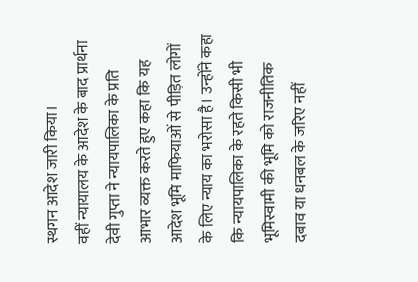स्थगन आदेश जारी किया।
वहीं न्यायालय के आदेश के बाद प्रार्थना देवी गुप्ता ने न्यायपालिका के प्रति आभार व्यक्त करते हुए कहा कि यह आदेश भूमि माफियाओं से पीड़ित लोगों के लिए न्याय का भरोसा है। उन्होंने कहा कि न्यायपालिका के रहते किसी भी भूमिस्वामी की भूमि को राजनीतिक दबाव या धनबल के जरिए नहीं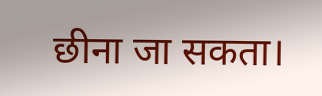छीना जा सकता।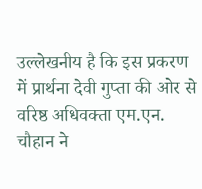उल्लेखनीय है कि इस प्रकरण में प्रार्थना देवी गुप्ता की ओर से वरिष्ठ अधिवक्ता एम.एन. चौहान ने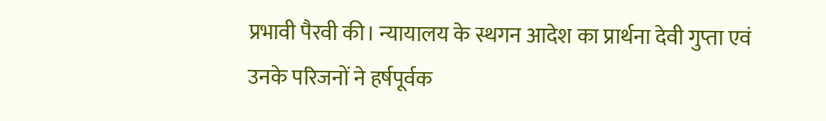प्रभावी पैरवी की। न्यायालय के स्थगन आदेश का प्रार्थना देवी गुप्ता एवं उनके परिजनों ने हर्षपूर्वक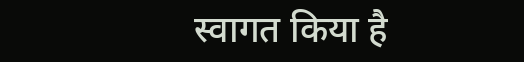स्वागत किया है